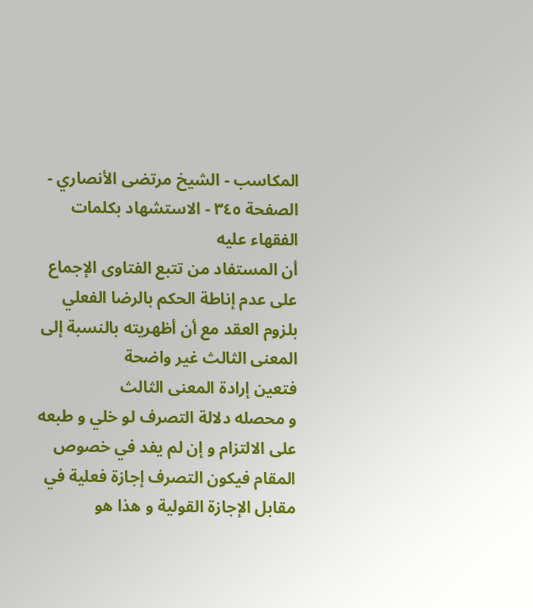المكاسب - الشيخ مرتضى الأنصاري - الصفحة ٣٤٥ - الاستشهاد بكلمات الفقهاء عليه
أن المستفاد من تتبع الفتاوى الإجماع على عدم إناطة الحكم بالرضا الفعلي بلزوم العقد مع أن أظهريته بالنسبة إلى المعنى الثالث غير واضحة
فتعين إرادة المعنى الثالث
و محصله دلالة التصرف لو خلي و طبعه على الالتزام و إن لم يفد في خصوص المقام فيكون التصرف إجازة فعلية في مقابل الإجازة القولية و هذا هو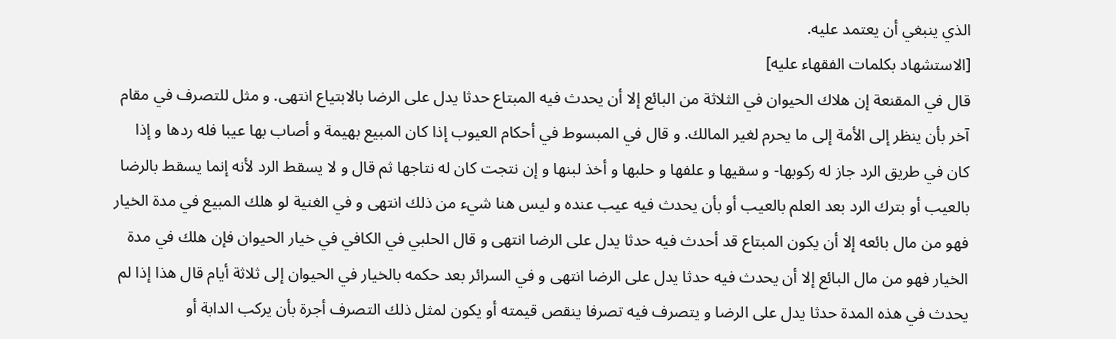الذي ينبغي أن يعتمد عليه.
[الاستشهاد بكلمات الفقهاء عليه]
قال في المقنعة إن هلاك الحيوان في الثلاثة من البائع إلا أن يحدث فيه المبتاع حدثا يدل على الرضا بالابتياع انتهى. و مثل للتصرف في مقام آخر بأن ينظر إلى الأمة إلى ما يحرم لغير المالك. و قال في المبسوط في أحكام العيوب إذا كان المبيع بهيمة و أصاب بها عيبا فله ردها و إذا كان في طريق الرد جاز له ركوبها- و سقيها و علفها و حلبها و أخذ لبنها و إن نتجت كان له نتاجها ثم قال و لا يسقط الرد لأنه إنما يسقط بالرضا بالعيب أو بترك الرد بعد العلم بالعيب أو بأن يحدث فيه عيب عنده و ليس هنا شيء من ذلك انتهى و في الغنية لو هلك المبيع في مدة الخيار فهو من مال بائعه إلا أن يكون المبتاع قد أحدث فيه حدثا يدل على الرضا انتهى و قال الحلبي في الكافي في خيار الحيوان فإن هلك في مدة الخيار فهو من مال البائع إلا أن يحدث فيه حدثا يدل على الرضا انتهى و في السرائر بعد حكمه بالخيار في الحيوان إلى ثلاثة أيام قال هذا إذا لم يحدث في هذه المدة حدثا يدل على الرضا و يتصرف فيه تصرفا ينقص قيمته أو يكون لمثل ذلك التصرف أجرة بأن يركب الدابة أو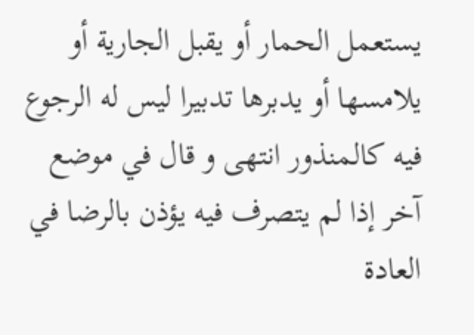يستعمل الحمار أو يقبل الجارية أو يلامسها أو يدبرها تدبيرا ليس له الرجوع فيه كالمنذور انتهى و قال في موضع آخر إذا لم يتصرف فيه يؤذن بالرضا في العادة